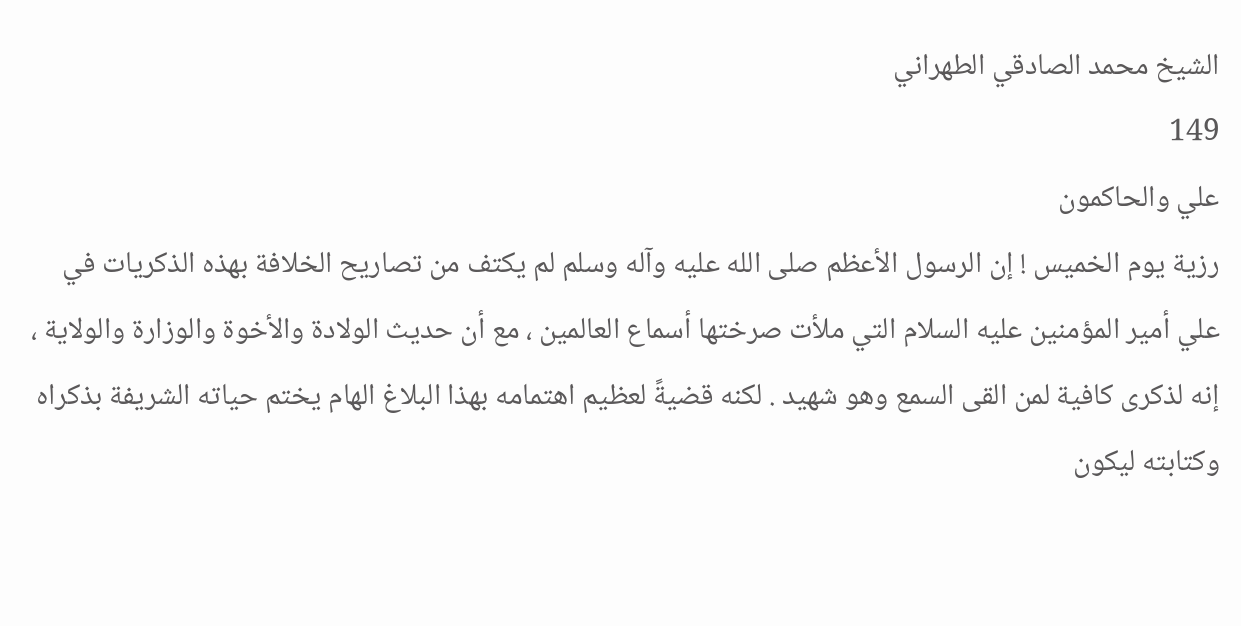الشيخ محمد الصادقي الطهراني
149
علي والحاكمون
رزية يوم الخميس ! إن الرسول الأعظم صلى الله عليه وآله وسلم لم يكتف من تصاريح الخلافة بهذه الذكريات في علي أمير المؤمنين عليه السلام التي ملأت صرختها أسماع العالمين ، مع أن حديث الولادة والأخوة والوزارة والولاية ، إنه لذكرى كافية لمن القى السمع وهو شهيد . لكنه قضيةً لعظيم اهتمامه بهذا البلاغ الهام يختم حياته الشريفة بذكراه وكتابته ليكون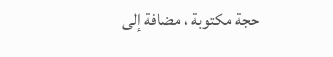حجة مكتوبة ، مضافة إلى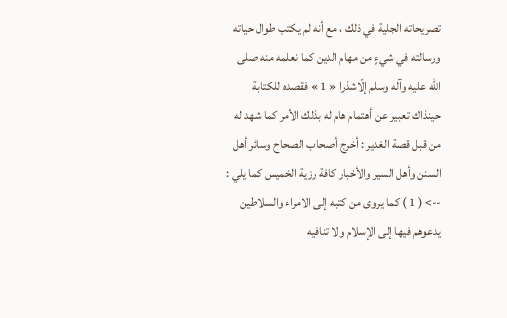تصريحاته الجلية في ذلك ، مع أنه لم يكتب طوال حياته ورسالته في شيءٍ من مهام الدين كما نعلمه منه صلى الله عليه وآله وسلم إلّاشذرا « 1 » فقصده للكتابة حينذاك تعبير عن أهتمام هام له بذلك الأمر كما شهد له من قبل قصة الغدير : أخرج أصحاب الصحاح وسائر أهل السنن وأهل السير والأخبار كافة رزية الخميس كما يلي :
--> ( 1 ) كما يروى من كتبه إلى الامراء والسلاطين يدعوهم فيها إلى الإسلام ولا تنافيه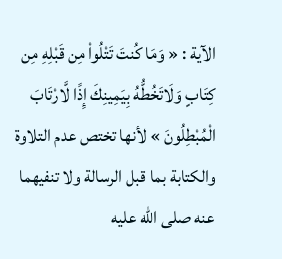الآية : « وَمَا كُنتَ تَتْلُواْ مِن قَبْلِهِ مِن كِتَابٍ وَلَاتَخُطُّهُ بِيَمِينِكَ إِذًا لَّارْتَابَ الْمُبْطِلُونَ » لأنها تختص عدم التلاوة والكتابة بما قبل الرسالة ولا تنفيهما عنه صلى الله عليه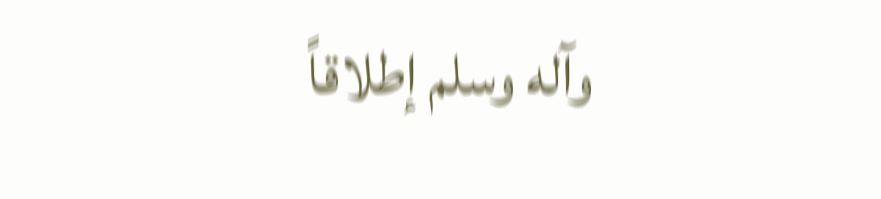وآله وسلم إطلاقاً